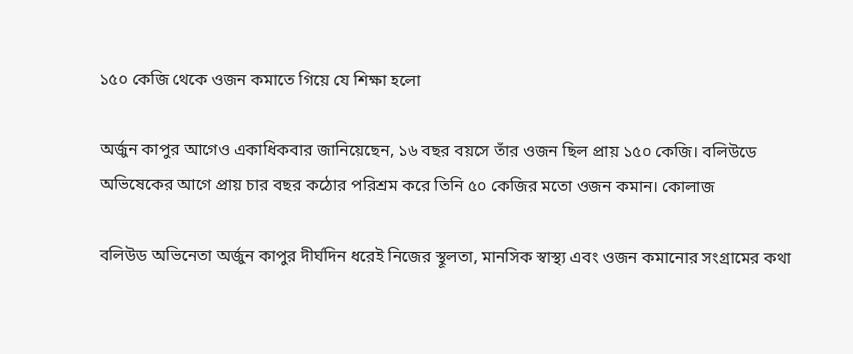১৫০ কেজি থেকে ওজন কমাতে গিয়ে যে শিক্ষা হলো

অর্জুন কাপুর আগেও একাধিকবার জানিয়েছেন, ১৬ বছর বয়সে তাঁর ওজন ছিল প্রায় ১৫০ কেজি। বলিউডে অভিষেকের আগে প্রায় চার বছর কঠোর পরিশ্রম করে তিনি ৫০ কেজির মতো ওজন কমান। কোলাজ

বলিউড অভিনেতা অর্জুন কাপুর দীর্ঘদিন ধরেই নিজের স্থূলতা, মানসিক স্বাস্থ্য এবং ওজন কমানোর সংগ্রামের কথা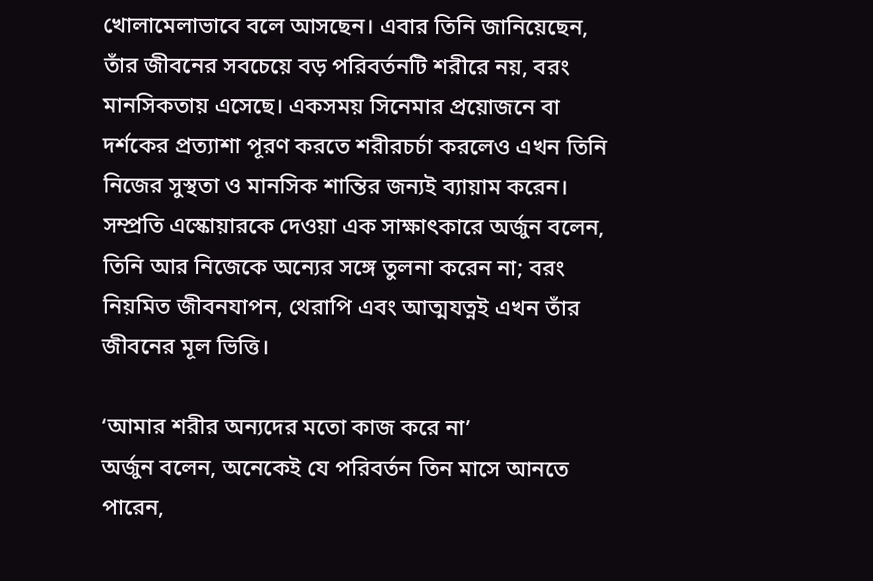খোলামেলাভাবে বলে আসছেন। এবার তিনি জানিয়েছেন, তাঁর জীবনের সবচেয়ে বড় পরিবর্তনটি শরীরে নয়, বরং মানসিকতায় এসেছে। একসময় সিনেমার প্রয়োজনে বা দর্শকের প্রত্যাশা পূরণ করতে শরীরচর্চা করলেও এখন তিনি নিজের সুস্থতা ও মানসিক শান্তির জন্যই ব্যায়াম করেন।
সম্প্রতি এস্কোয়ারকে দেওয়া এক সাক্ষাৎকারে অর্জুন বলেন, তিনি আর নিজেকে অন্যের সঙ্গে তুলনা করেন না; বরং নিয়মিত জীবনযাপন, থেরাপি এবং আত্মযত্নই এখন তাঁর জীবনের মূল ভিত্তি।

‘আমার শরীর অন্যদের মতো কাজ করে না’
অর্জুন বলেন, অনেকেই যে পরিবর্তন তিন মাসে আনতে পারেন,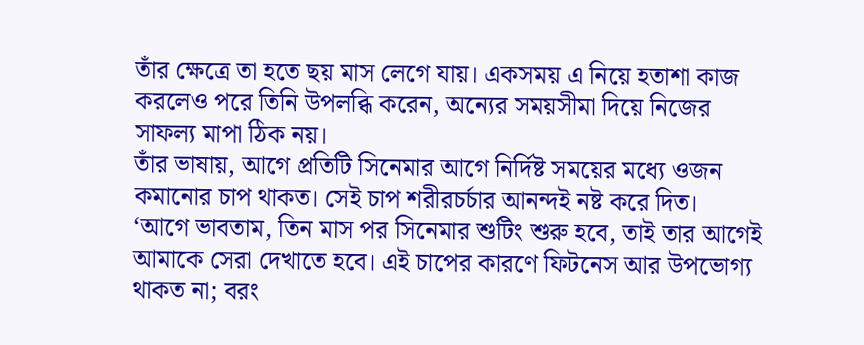তাঁর ক্ষেত্রে তা হতে ছয় মাস লেগে যায়। একসময় এ নিয়ে হতাশা কাজ করলেও পরে তিনি উপলব্ধি করেন, অন্যের সময়সীমা দিয়ে নিজের সাফল্য মাপা ঠিক নয়।
তাঁর ভাষায়, আগে প্রতিটি সিনেমার আগে নির্দিষ্ট সময়ের মধ্যে ওজন কমানোর চাপ থাকত। সেই চাপ শরীরচর্চার আনন্দই নষ্ট করে দিত।
‘আগে ভাবতাম, তিন মাস পর সিনেমার শুটিং শুরু হবে, তাই তার আগেই আমাকে সেরা দেখাতে হবে। এই চাপের কারণে ফিটনেস আর উপভোগ্য থাকত না; বরং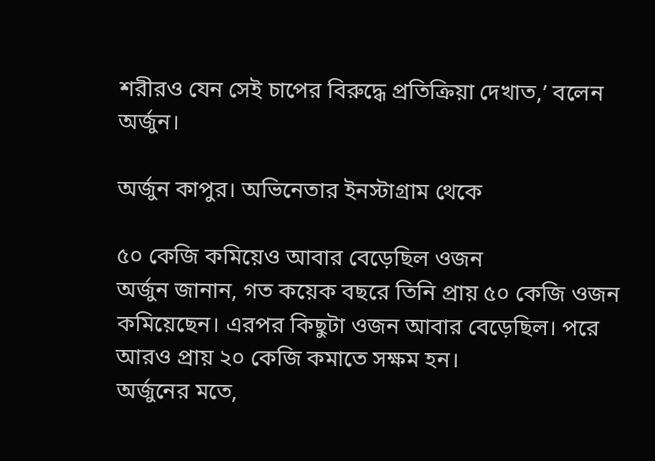শরীরও যেন সেই চাপের বিরুদ্ধে প্রতিক্রিয়া দেখাত,’ বলেন অর্জুন।

অর্জুন কাপুর। অভিনেতার ইনস্টাগ্রাম থেকে

৫০ কেজি কমিয়েও আবার বেড়েছিল ওজন
অর্জুন জানান, গত কয়েক বছরে তিনি প্রায় ৫০ কেজি ওজন কমিয়েছেন। এরপর কিছুটা ওজন আবার বেড়েছিল। পরে আরও প্রায় ২০ কেজি কমাতে সক্ষম হন।
অর্জুনের মতে,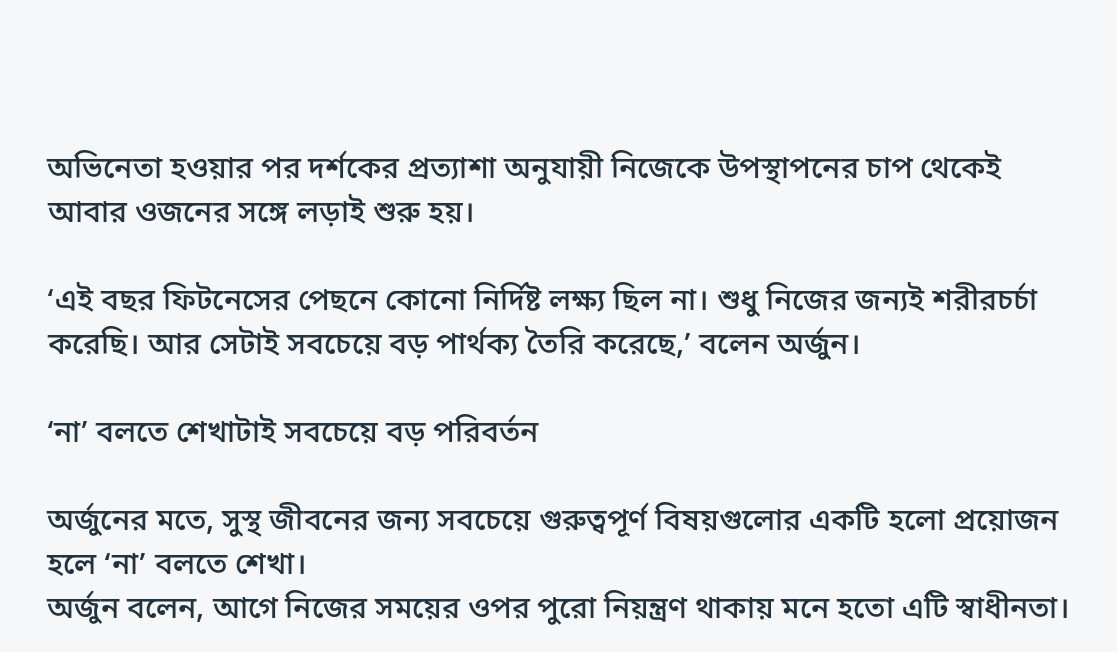অভিনেতা হওয়ার পর দর্শকের প্রত্যাশা অনুযায়ী নিজেকে উপস্থাপনের চাপ থেকেই আবার ওজনের সঙ্গে লড়াই শুরু হয়।

‘এই বছর ফিটনেসের পেছনে কোনো নির্দিষ্ট লক্ষ্য ছিল না। শুধু নিজের জন্যই শরীরচর্চা করেছি। আর সেটাই সবচেয়ে বড় পার্থক্য তৈরি করেছে,’ বলেন অর্জুন।

‘না’ বলতে শেখাটাই সবচেয়ে বড় পরিবর্তন

অর্জুনের মতে, সুস্থ জীবনের জন্য সবচেয়ে গুরুত্বপূর্ণ বিষয়গুলোর একটি হলো প্রয়োজন হলে ‘না’ বলতে শেখা।
অর্জুন বলেন, আগে নিজের সময়ের ওপর পুরো নিয়ন্ত্রণ থাকায় মনে হতো এটি স্বাধীনতা।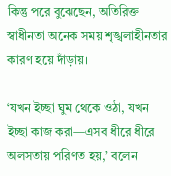কিন্তু পরে বুঝেছেন, অতিরিক্ত স্বাধীনতা অনেক সময় শৃঙ্খলাহীনতার কারণ হয়ে দাঁড়ায়।

‘যখন ইচ্ছা ঘুম থেকে ওঠা, যখন ইচ্ছা কাজ করা—এসব ধীরে ধীরে অলসতায় পরিণত হয়,’ বলেন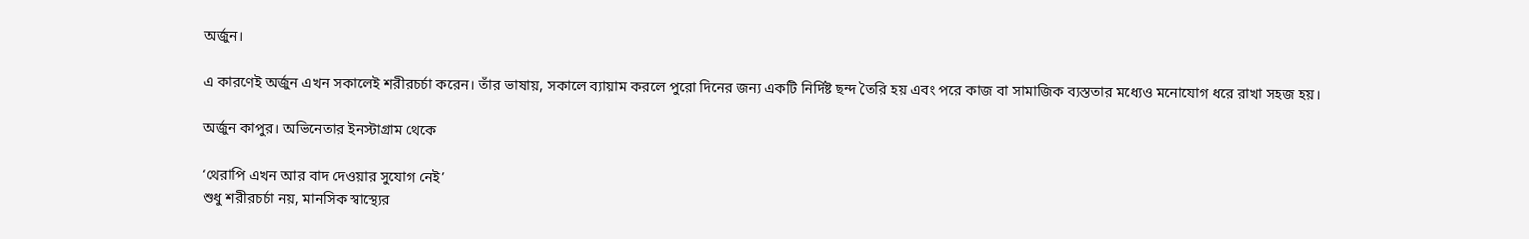অর্জুন।

এ কারণেই অর্জুন এখন সকালেই শরীরচর্চা করেন। তাঁর ভাষায়, সকালে ব্যায়াম করলে পুরো দিনের জন্য একটি নির্দিষ্ট ছন্দ তৈরি হয় এবং পরে কাজ বা সামাজিক ব্যস্ততার মধ্যেও মনোযোগ ধরে রাখা সহজ হয়।

অর্জুন কাপুর। অভিনেতার ইনস্টাগ্রাম থেকে

‘থেরাপি এখন আর বাদ দেওয়ার সুযোগ নেই’
শুধু শরীরচর্চা নয়, মানসিক স্বাস্থ্যের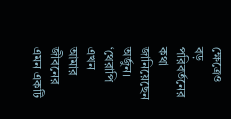ক্ষেত্রেও বড় পরিবর্তনের কথা জানিয়েছেন অর্জুন। ‘থেরাপি এখন আমার জীবনের এমন একটি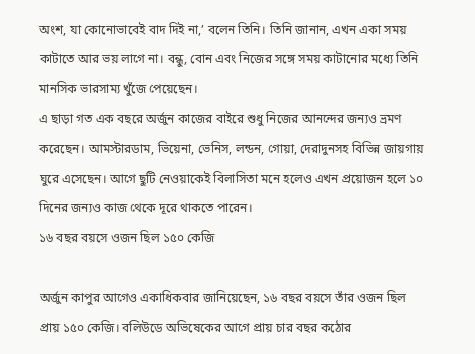অংশ, যা কোনোভাবেই বাদ দিই না,’ বলেন তিনি। তিনি জানান, এখন একা সময় কাটাতে আর ভয় লাগে না। বন্ধু, বোন এবং নিজের সঙ্গে সময় কাটানোর মধ্যে তিনি মানসিক ভারসাম্য খুঁজে পেয়েছেন।
এ ছাড়া গত এক বছরে অর্জুন কাজের বাইরে শুধু নিজের আনন্দের জন্যও ভ্রমণ করেছেন। আমস্টারডাম, ভিয়েনা, ভেনিস, লন্ডন, গোয়া, দেরাদুনসহ বিভিন্ন জায়গায় ঘুরে এসেছেন। আগে ছুটি নেওয়াকেই বিলাসিতা মনে হলেও এখন প্রয়োজন হলে ১০ দিনের জন্যও কাজ থেকে দূরে থাকতে পারেন।
১৬ বছর বয়সে ওজন ছিল ১৫০ কেজি

অর্জুন কাপুর আগেও একাধিকবার জানিয়েছেন, ১৬ বছর বয়সে তাঁর ওজন ছিল প্রায় ১৫০ কেজি। বলিউডে অভিষেকের আগে প্রায় চার বছর কঠোর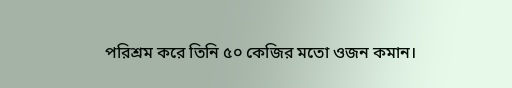পরিশ্রম করে তিনি ৫০ কেজির মতো ওজন কমান।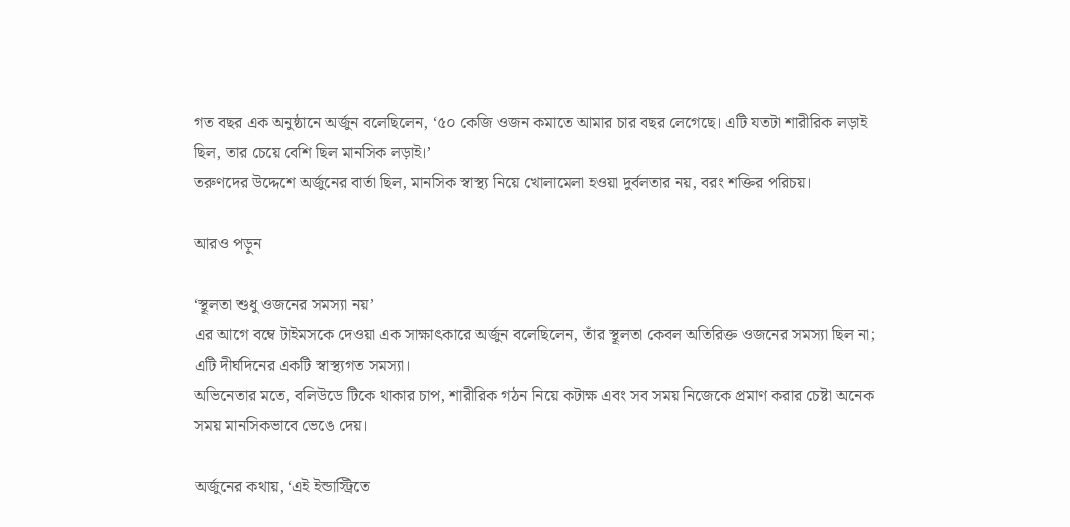গত বছর এক অনুষ্ঠানে অর্জুন বলেছিলেন, ‘৫০ কেজি ওজন কমাতে আমার চার বছর লেগেছে। এটি যতটা শারীরিক লড়াই ছিল, তার চেয়ে বেশি ছিল মানসিক লড়াই।’
তরুণদের উদ্দেশে অর্জুনের বার্তা ছিল, মানসিক স্বাস্থ্য নিয়ে খোলামেলা হওয়া দুর্বলতার নয়, বরং শক্তির পরিচয়।

আরও পড়ুন

‘স্থূলতা শুধু ওজনের সমস্যা নয়’
এর আগে বম্বে টাইমসকে দেওয়া এক সাক্ষাৎকারে অর্জুন বলেছিলেন, তাঁর স্থূলতা কেবল অতিরিক্ত ওজনের সমস্যা ছিল না; এটি দীর্ঘদিনের একটি স্বাস্থ্যগত সমস্যা।
অভিনেতার মতে, বলিউডে টিকে থাকার চাপ, শারীরিক গঠন নিয়ে কটাক্ষ এবং সব সময় নিজেকে প্রমাণ করার চেষ্টা অনেক সময় মানসিকভাবে ভেঙে দেয়।

অর্জুনের কথায়, ‘এই ইন্ডাস্ট্রিতে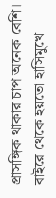প্রাসঙ্গিক থাকার চাপ অনেক বেশি। বাইরে থেকে হয়তো হাসিমুখে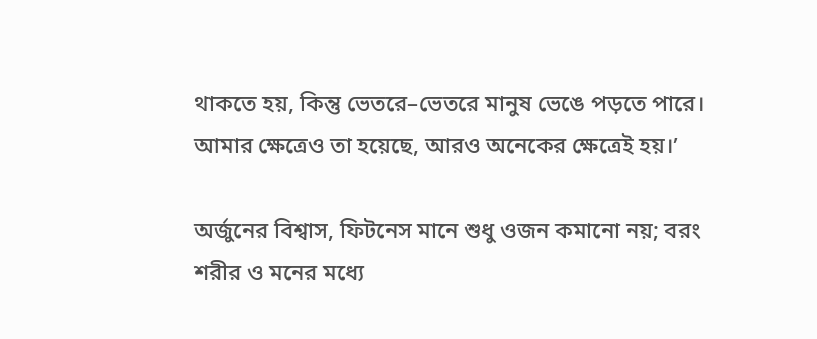থাকতে হয়, কিন্তু ভেতরে–ভেতরে মানুষ ভেঙে পড়তে পারে। আমার ক্ষেত্রেও তা হয়েছে, আরও অনেকের ক্ষেত্রেই হয়।’

অর্জুনের বিশ্বাস, ফিটনেস মানে শুধু ওজন কমানো নয়; বরং শরীর ও মনের মধ্যে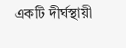একটি দীর্ঘস্থায়ী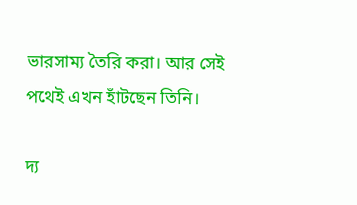ভারসাম্য তৈরি করা। আর সেই পথেই এখন হাঁটছেন তিনি।

দ্য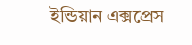ইন্ডিয়ান এক্সপ্রেস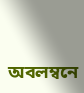অবলম্বনে